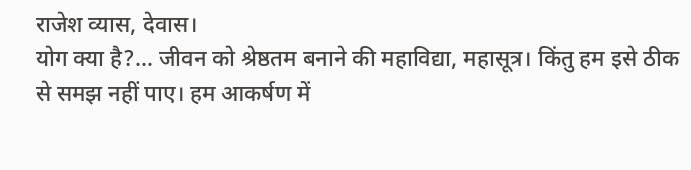राजेश व्यास, देवास।
योग क्या है?… जीवन को श्रेष्ठतम बनाने की महाविद्या, महासूत्र। किंतु हम इसे ठीक से समझ नहीं पाए। हम आकर्षण में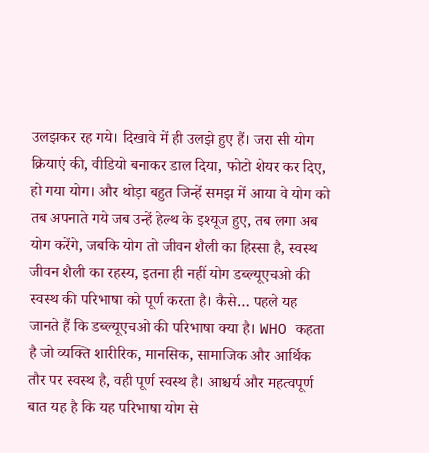उलझकर रह गये। दिखावे में ही उलझे हुए हैं। जरा सी योग क्रियाएं की, वीडियो बनाकर डाल दिया, फोटो शेयर कर दिए, हो गया योग। और थोड़ा बहुत जिन्हें समझ में आया वे योग को तब अपनाते गये जब उन्हें हेल्थ के इश्यूज हुए, तब लगा अब योग करेंगे, जबकि योग तो जीवन शैली का हिस्सा है, स्वस्थ जीवन शैली का रहस्य, इतना ही नहीं योग डब्ल्यूएचओ की स्वस्थ की परिभाषा को पूर्ण करता है। कैसे… पहले यह जानते हैं कि डब्ल्यूएचओ की परिभाषा क्या है। WHO कहता है जो व्यक्ति शारीरिक, मानसिक, सामाजिक और आर्थिक तौर पर स्वस्थ है, वही पूर्ण स्वस्थ है। आश्चर्य और महत्वपूर्ण बात यह है कि यह परिभाषा योग से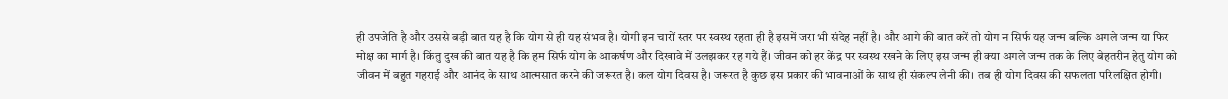ही उपजेति है और उससे बड़ी बात यह है कि योग से ही यह संभव है। योगी इन चारों स्तर पर स्वस्थ रहता ही है इसमें जरा भी संदेह नहीं है। और आगे की बात करें तो योग न सिर्फ यह जन्म बल्कि अगले जन्म या फिर मोक्ष का मार्ग है। किंतु दुख की बात यह है कि हम सिर्फ योग के आकर्षण और दिखावे में उलझकर रह गये हैं। जीवन को हर केंद्र पर स्वस्थ रखने के लिए इस जन्म ही क्या अगले जन्म तक के लिए बेहतरीन हेतु योग को जीवन में बहुत गहराई और आनंद के साथ आत्मसात करने की जरूरत है। कल योग दिवस है। जरूरत है कुछ इस प्रकार की भावनाओं के साथ ही संकल्प लेनी की। तब ही योग दिवस की सफलता परिलक्षित होगी।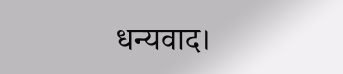धन्यवाद।